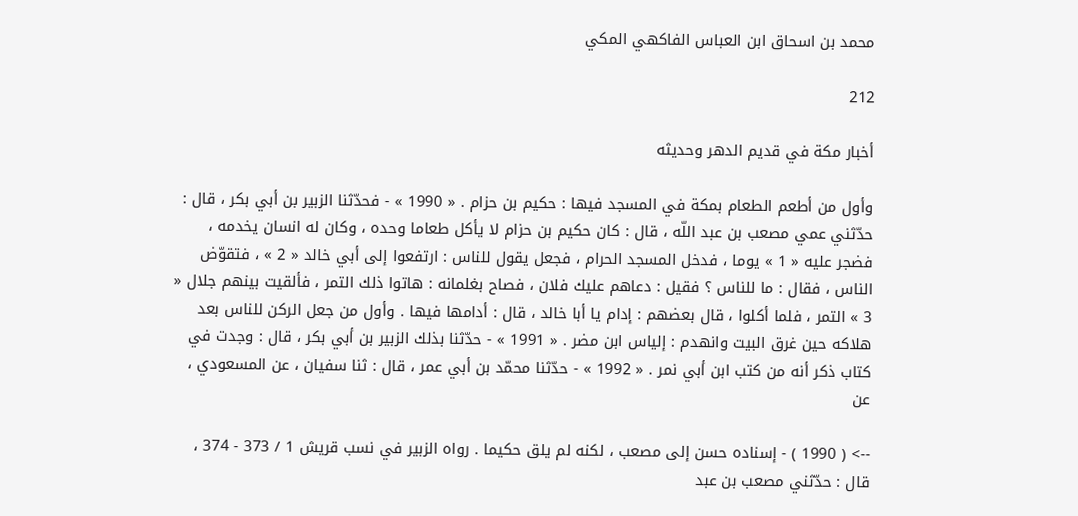محمد بن اسحاق ابن العباس الفاكهي المكي

212

أخبار مكة في قديم الدهر وحديثه

وأول من أطعم الطعام بمكة في المسجد فيها : حكيم بن حزام . « 1990 » - فحدّثنا الزبير بن أبي بكر ، قال : حدّثني عمي مصعب بن عبد اللّه ، قال : كان حكيم بن حزام لا يأكل طعاما وحده ، وكان له انسان يخدمه ، فضجر عليه « 1 » يوما ، فدخل المسجد الحرام ، فجعل يقول للناس : ارتفعوا إلى أبي خالد « 2 » ، فتقوّض الناس ، فقال : ما للناس ؟ فقيل : دعاهم عليك فلان ، فصاح بغلمانه : هاتوا ذلك التمر ، فألقيت بينهم جلال « 3 » التمر ، فلما أكلوا ، قال بعضهم : إدام يا أبا خالد ، قال : أدامها فيها . وأول من جعل الركن للناس بعد هلاكه حين غرق البيت وانهدم : إلياس ابن مضر . « 1991 » - حدّثنا بذلك الزبير بن أبي بكر ، قال : وجدت في كتاب ذكر أنه من كتب ابن أبي نمر . « 1992 » - حدّثنا محمّد بن أبي عمر ، قال : ثنا سفيان ، عن المسعودي ، عن

--> ( 1990 ) - إسناده حسن إلى مصعب ، لكنه لم يلق حكيما . رواه الزبير في نسب قريش 1 / 373 - 374 ، قال : حدّثني مصعب بن عبد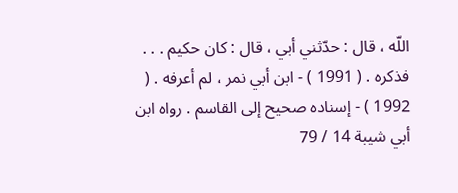اللّه ، قال : حدّثني أبي ، قال : كان حكيم . . . فذكره . ( 1991 ) - ابن أبي نمر ، لم أعرفه . ( 1992 ) - إسناده صحيح إلى القاسم . رواه ابن أبي شيبة 14 / 79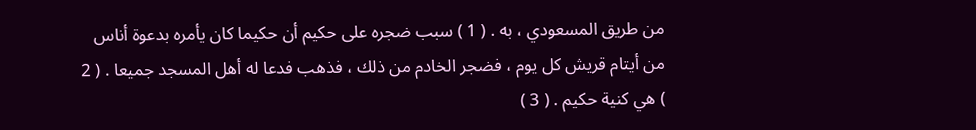من طريق المسعودي ، به . ( 1 ) سبب ضجره على حكيم أن حكيما كان يأمره بدعوة أناس من أيتام قريش كل يوم ، فضجر الخادم من ذلك ، فذهب فدعا له أهل المسجد جميعا . ( 2 ) هي كنية حكيم . ( 3 )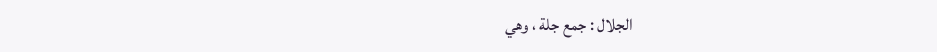الجلال : جمع جلة ، وهي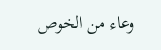وعاء من الخوص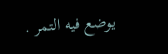يوضع فيه التمر .